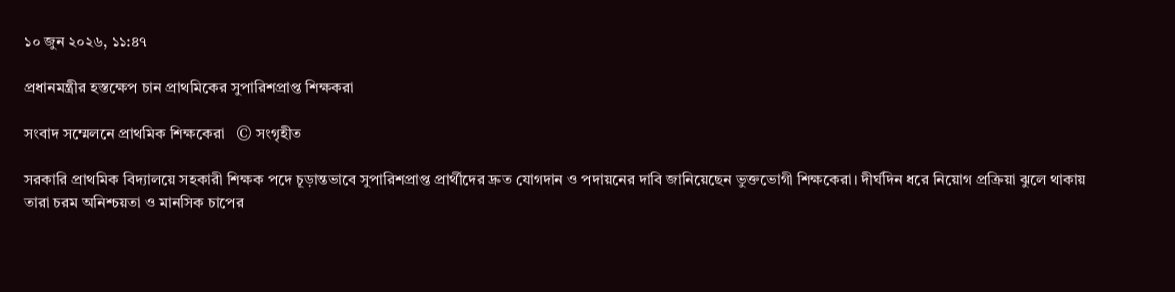১০ জুন ২০২৬, ১১:৪৭

প্রধানমন্ত্রীর হস্তক্ষেপ চান প্রাথমিকের সুপারিশপ্রাপ্ত শিক্ষকরা

সংবাদ সম্মেলনে প্রাথমিক শিক্ষকেরা   © সংগৃহীত

সরকারি প্রাথমিক বিদ্যালয়ে সহকারী শিক্ষক পদে চূড়ান্তভাবে সুপারিশপ্রাপ্ত প্রার্থীদের দ্রুত যোগদান ও পদায়নের দাবি জানিয়েছেন ভুক্তভোগী শিক্ষকেরা। দীর্ঘদিন ধরে নিয়োগ প্রক্রিয়া ঝুলে থাকায় তারা চরম অনিশ্চয়তা ও মানসিক চাপের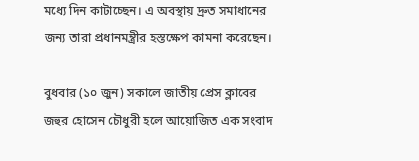মধ্যে দিন কাটাচ্ছেন। এ অবস্থায় দ্রুত সমাধানের জন্য তারা প্রধানমন্ত্রীর হস্তক্ষেপ কামনা করেছেন।

বুধবার (১০ জুন) সকালে জাতীয় প্রেস ক্লাবের জহুর হোসেন চৌধুরী হলে আয়োজিত এক সংবাদ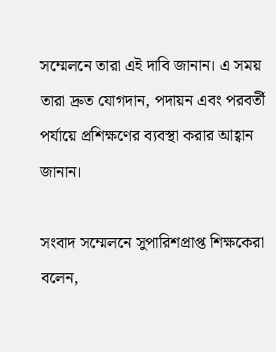সম্মেলনে তারা এই দাবি জানান। এ সময় তারা দ্রুত যোগদান, পদায়ন এবং পরবর্তী পর্যায়ে প্রশিক্ষণের ব্যবস্থা করার আহ্বান জানান।

সংবাদ সম্মেলনে সুপারিশপ্রাপ্ত শিক্ষকেরা বলেন,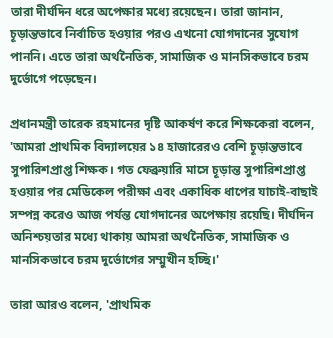তারা দীর্ঘদিন ধরে অপেক্ষার মধ্যে রয়েছেন। তারা জানান, চূড়ান্তভাবে নির্বাচিত হওয়ার পরও এখনো যোগদানের সুযোগ পাননি। এতে তারা অর্থনৈতিক, সামাজিক ও মানসিকভাবে চরম দুর্ভোগে পড়েছেন।

প্রধানমন্ত্রী তারেক রহমানের দৃষ্টি আকর্ষণ করে শিক্ষকেরা বলেন,  'আমরা প্রাথমিক বিদ্যালয়ের ১৪ হাজারেরও বেশি চূড়ান্তভাবে সুপারিশপ্রাপ্ত শিক্ষক। গত ফেব্রুয়ারি মাসে চূড়ান্ত সুপারিশপ্রাপ্ত হওয়ার পর মেডিকেল পরীক্ষা এবং একাধিক ধাপের যাচাই-বাছাই সম্পন্ন করেও আজ পর্যন্ত যোগদানের অপেক্ষায় রয়েছি। দীর্ঘদিন অনিশ্চয়তার মধ্যে থাকায় আমরা অর্থনৈতিক, সামাজিক ও মানসিকভাবে চরম দুর্ভোগের সম্মুখীন হচ্ছি।'

তারা আরও বলেন, 'প্রাথমিক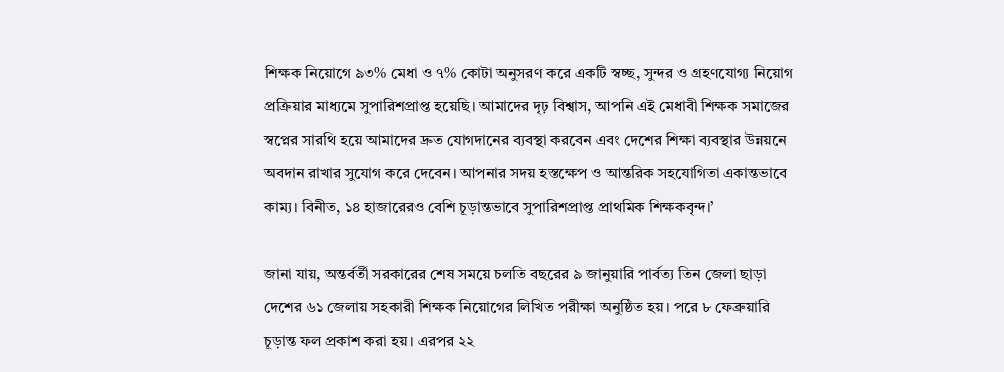শিক্ষক নিয়োগে ৯৩% মেধা ও ৭% কোটা অনুসরণ করে একটি স্বচ্ছ, সুন্দর ও গ্রহণযোগ্য নিয়োগ প্রক্রিয়ার মাধ্যমে সুপারিশপ্রাপ্ত হয়েছি। আমাদের দৃঢ় বিশ্বাস, আপনি এই মেধাবী শিক্ষক সমাজের স্বপ্নের সারথি হয়ে আমাদের দ্রুত যোগদানের ব্যবস্থা করবেন এবং দেশের শিক্ষা ব্যবস্থার উন্নয়নে অবদান রাখার সুযোগ করে দেবেন। আপনার সদয় হস্তক্ষেপ ও আন্তরিক সহযোগিতা একান্তভাবে কাম্য। বিনীত, ১৪ হাজারেরও বেশি চূড়ান্তভাবে সুপারিশপ্রাপ্ত প্রাথমিক শিক্ষকবৃন্দ।’

জানা যায়, অন্তর্বর্তী সরকারের শেষ সময়ে চলতি বছরের ৯ জানুয়ারি পার্বত্য তিন জেলা ছাড়া দেশের ৬১ জেলায় সহকারী শিক্ষক নিয়োগের লিখিত পরীক্ষা অনুষ্ঠিত হয়। পরে ৮ ফেব্রুয়ারি চূড়ান্ত ফল প্রকাশ করা হয়। এরপর ২২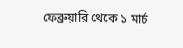ফেব্রুয়ারি থেকে ১ মার্চ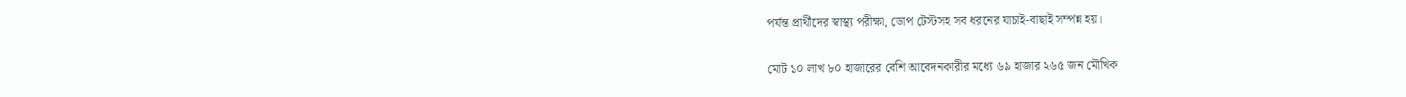পর্যন্ত প্রার্থীদের স্বাস্থ্য পরীক্ষা, ডোপ টেস্টসহ সব ধরনের যাচাই-বাছাই সম্পন্ন হয়।

মোট ১০ লাখ ৮০ হাজারের বেশি আবেদনকারীর মধ্যে ৬৯ হাজার ২৬৫ জন মৌখিক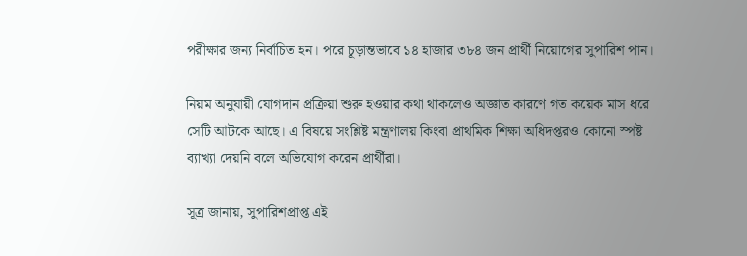পরীক্ষার জন্য নির্বাচিত হন। পরে চূড়ান্তভাবে ১৪ হাজার ৩৮৪ জন প্রার্থী নিয়োগের সুপারিশ পান।

নিয়ম অনুযায়ী যোগদান প্রক্রিয়া শুরু হওয়ার কথা থাকলেও অজ্ঞাত কারণে গত কয়েক মাস ধরে সেটি আটকে আছে। এ বিষয়ে সংশ্লিষ্ট মন্ত্রণালয় কিংবা প্রাথমিক শিক্ষা অধিদপ্তরও কোনো স্পষ্ট ব্যাখ্যা দেয়নি বলে অভিযোগ করেন প্রার্থীরা।

সূত্র জানায়, সুপারিশপ্রাপ্ত এই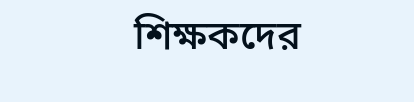শিক্ষকদের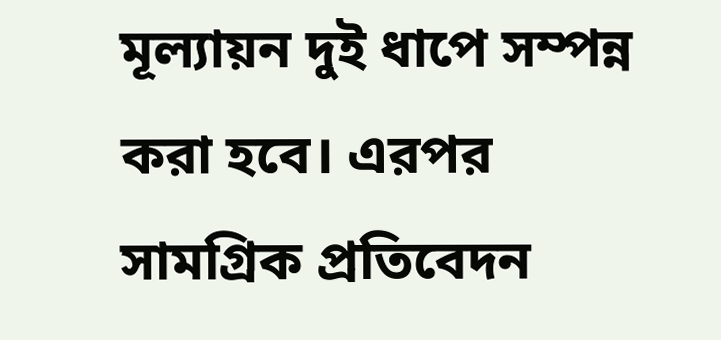মূল্যায়ন দুই ধাপে সম্পন্ন করা হবে। এরপর সামগ্রিক প্রতিবেদন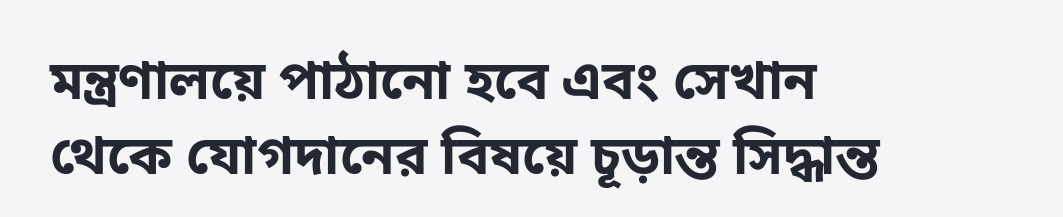মন্ত্রণালয়ে পাঠানো হবে এবং সেখান থেকে যোগদানের বিষয়ে চূড়ান্ত সিদ্ধান্ত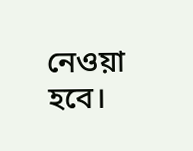নেওয়া হবে।